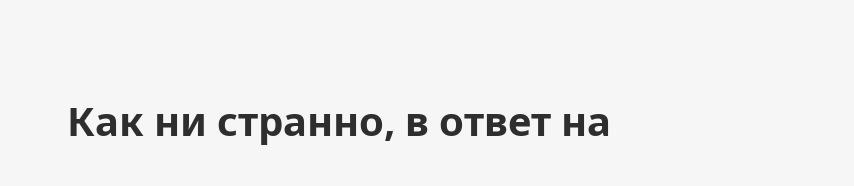Как ни странно, в ответ на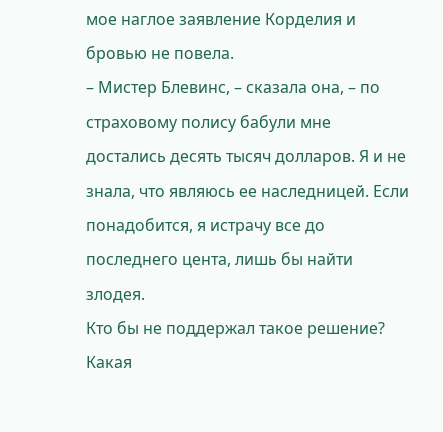мое наглое заявление Корделия и бровью не повела.
– Мистер Блевинс, – сказала она, – по страховому полису бабули мне достались десять тысяч долларов. Я и не знала, что являюсь ее наследницей. Если понадобится, я истрачу все до последнего цента, лишь бы найти злодея.
Кто бы не поддержал такое решение? Какая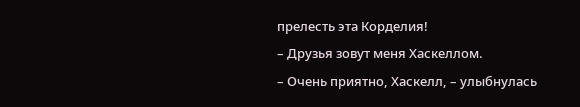прелесть эта Корделия!
– Друзья зовут меня Хаскеллом.
– Очень приятно, Хаскелл, – улыбнулась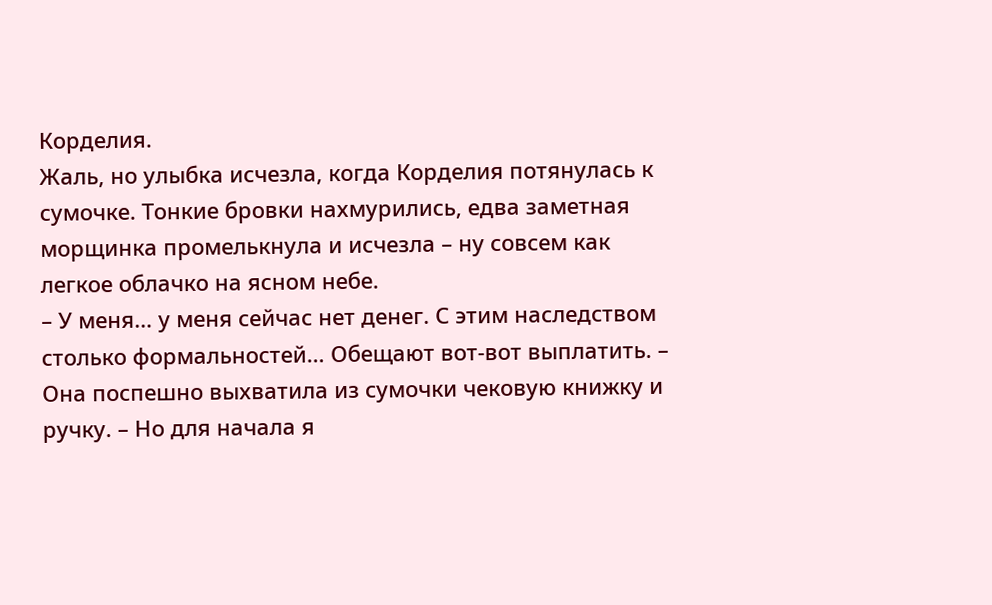Корделия.
Жаль, но улыбка исчезла, когда Корделия потянулась к сумочке. Тонкие бровки нахмурились, едва заметная морщинка промелькнула и исчезла – ну совсем как легкое облачко на ясном небе.
– У меня… у меня сейчас нет денег. С этим наследством столько формальностей… Обещают вот-вот выплатить. – Она поспешно выхватила из сумочки чековую книжку и ручку. – Но для начала я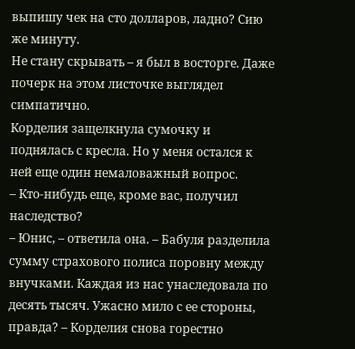выпишу чек на сто долларов, ладно? Сию же минуту.
Не стану скрывать – я был в восторге. Даже почерк на этом листочке выглядел симпатично.
Корделия защелкнула сумочку и поднялась с кресла. Но у меня остался к ней еще один немаловажный вопрос.
– Кто-нибудь еще, кроме вас, получил наследство?
– Юнис, – ответила она. – Бабуля разделила сумму страхового полиса поровну между внучками. Каждая из нас унаследовала по десять тысяч. Ужасно мило с ее стороны, правда? – Корделия снова горестно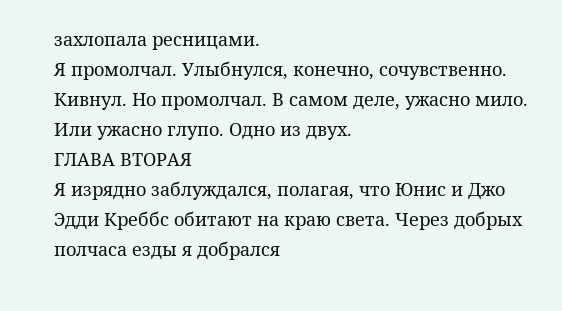захлопала ресницами.
Я промолчал. Улыбнулся, конечно, сочувственно. Кивнул. Но промолчал. В самом деле, ужасно мило. Или ужасно глупо. Одно из двух.
ГЛАВА ВТОРАЯ
Я изрядно заблуждался, полагая, что Юнис и Джо Эдди Креббс обитают на краю света. Через добрых полчаса езды я добрался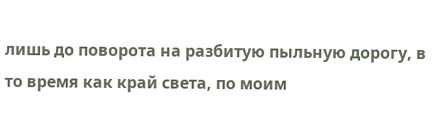лишь до поворота на разбитую пыльную дорогу, в то время как край света, по моим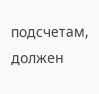подсчетам, должен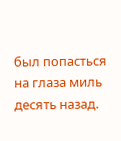был попасться на глаза миль десять назад.